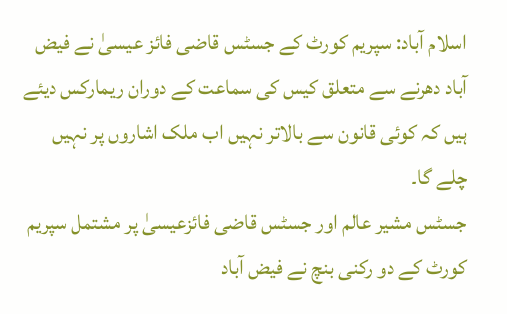اسلام آباد: سپریم کورٹ کے جسٹس قاضی فائز عیسیٰ نے فیض آباد دھرنے سے متعلق کیس کی سماعت کے دوران ریمارکس دیئے ہیں کہ کوئی قانون سے بالاتر نہیں اب ملک اشاروں پر نہیں چلے گا۔
جسٹس مشیر عالم اور جسٹس قاضی فائزعیسیٰ پر مشتمل سپریم کورٹ کے دو رکنی بنچ نے فیض آباد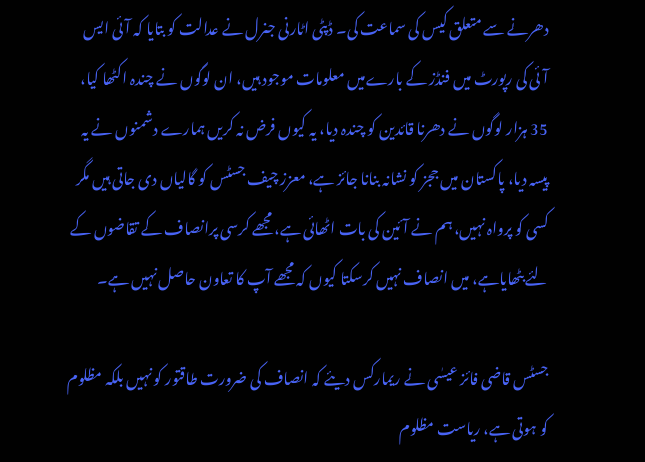دھرنے سے متعلق کیس کی سماعت کی۔ ڈپٹی اٹارنی جنرل نے عدالت کو بتایا کہ آئی ایس آئی کی رپورٹ میں فنڈز کے بارےمیں معلومات موجود ہیں، ان لوگوں نے چندہ اکٹھا کیا، 35 ہزار لوگوں نے دھرنا قائدین کو چندہ دیا، یہ کیوں فرض نہ کریں ہمارے دشمنوں نے یہ پیسہ دیا، پاکستان میں ججز کو نشانہ بنانا جائز ہے، معزز چیف جسٹس کو گالیاں دی جاتی ہیں مگر کسی کو پرواہ نہیں، ہم نے آئین کی بات اٹھائی ہے، مجھے کرسی پرانصاف کے تقاضوں کے لئے بٹھایاہے، میں انصاف نہیں کرسکتا کیوں کہ مجھے آپ کا تعاون حاصل نہیں ہے۔

جسٹس قاضی فائز عیسٰی نے ریمارکس دیئے کہ انصاف کی ضرورت طاقتور کو نہیں بلکہ مظلوم کو ہوتی ہے، ریاست مظلوم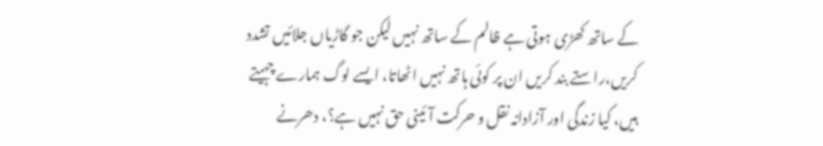کے ساتھ کھڑی ہوتی ہے ظالم کے ساتھ نہیں لیکن جو گاڑیاں جلائیں تشدد کریں،راستے بند کریں ان پر کوئی ہاتھ نہیں اٹھاتا، ایسے لوگ ہمارے چہیتے ہیں، کیا زندگی اور آزادانہ نقل و حرکت آئینی حق نہیں ہے؟، دھرنے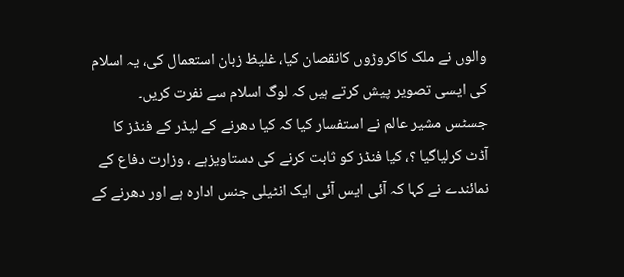والوں نے ملک کاکروڑوں کانقصان کیا، غلیظ زبان استعمال کی، یہ اسلام کی ایسی تصویر پیش کرتے ہیں کہ لوگ اسلام سے نفرت کریں۔
جسٹس مشیر عالم نے استفسار کیا کہ کیا دھرنے کے لیڈر کے فنڈز کا آڈٹ کرلیاگیا ؟، کیا فنڈز کو ثابت کرنے کی دستاویزہے ، وزارت دفاع کے نمائندے نے کہا کہ آئی ایس آئی ایک انٹیلی جنس ادارہ ہے اور دھرنے کے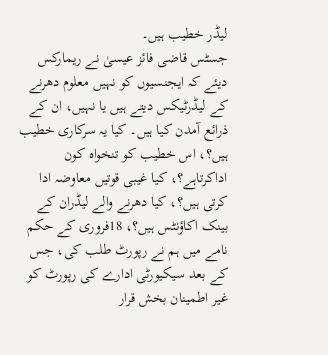لیڈر خطیب ہیں۔
جسٹس قاضی فائز عیسیٰ نے ریمارکس دیئے کہ ایجنسیوں کو نہیں معلوم دھرنے کے لیڈرٹیکس دیتے ہیں یا نہیں، ان کے ذرائع آمدن کیا ہیں۔ کیا یہ سرکاری خطیب ہیں؟، اس خطیب کو تنخواہ کون اداکرتاہے؟، کیا غیبی قوتیں معاوضہ ادا کرتی ہیں؟، کیا دھرنے والے لیڈران کے بینک اکاؤنٹس ہیں؟، 18فروری کے حکم نامے میں ہم نے رپورٹ طلب کی، جس کے بعد سیکیورٹی ادارے کی رپورٹ کو غیر اطمینان بخش قرار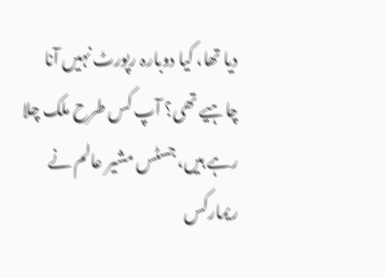دیا تھا، کیا دوبارہ رپورٹ نہیں آنا چاہیے تھی؟ آپ کس طرح ملک چلا رہے ہیں، جسٹس مشیر عالم نے ریمارکس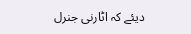دیئے کہ اٹارنی جنرل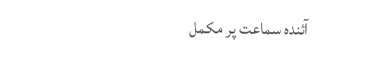آئندہ سماعت پر مکمل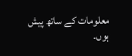معلومات کے ساتھ پیش ہوں۔